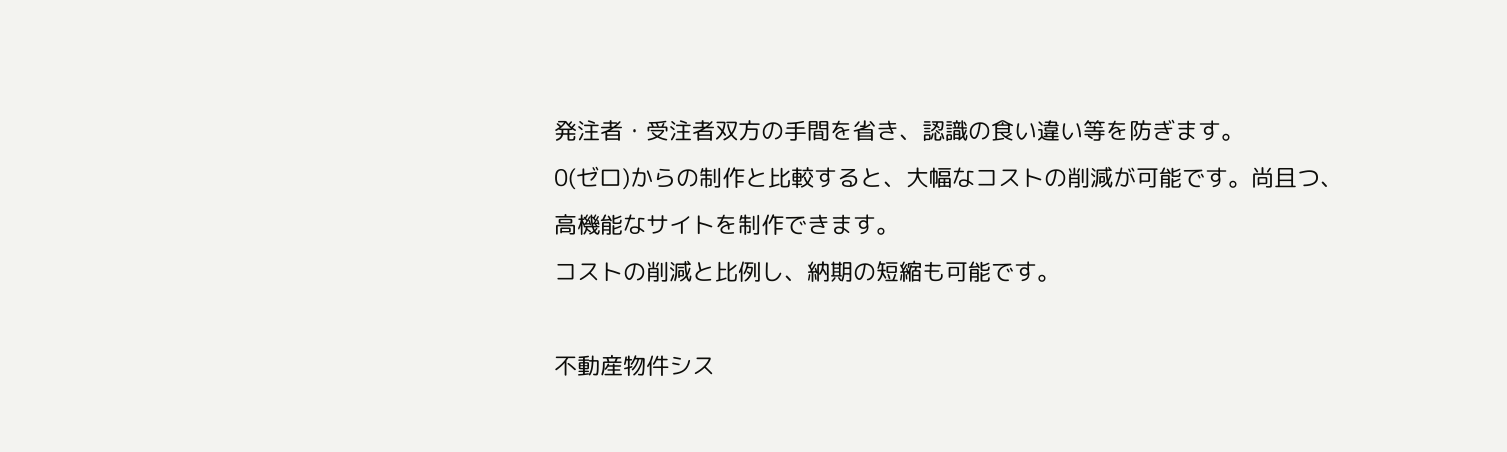発注者・受注者双方の手間を省き、認識の食い違い等を防ぎます。
0(ゼロ)からの制作と比較すると、大幅なコストの削減が可能です。尚且つ、高機能なサイトを制作できます。
コストの削減と比例し、納期の短縮も可能です。

不動産物件シス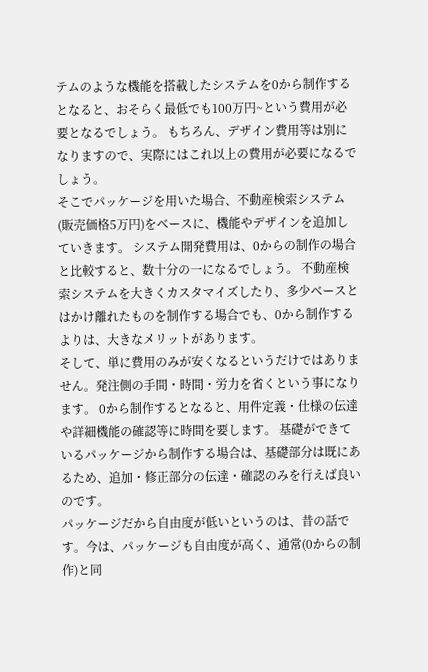テムのような機能を搭載したシステムを0から制作するとなると、おそらく最低でも100万円~という費用が必要となるでしょう。 もちろん、デザイン費用等は別になりますので、実際にはこれ以上の費用が必要になるでしょう。
そこでパッケージを用いた場合、不動産検索システム(販売価格5万円)をベースに、機能やデザインを追加していきます。 システム開発費用は、0からの制作の場合と比較すると、数十分の一になるでしょう。 不動産検索システムを大きくカスタマイズしたり、多少ベースとはかけ離れたものを制作する場合でも、0から制作するよりは、大きなメリットがあります。
そして、単に費用のみが安くなるというだけではありません。発注側の手間・時間・労力を省くという事になります。 0から制作するとなると、用件定義・仕様の伝達や詳細機能の確認等に時間を要します。 基礎ができているパッケージから制作する場合は、基礎部分は既にあるため、追加・修正部分の伝達・確認のみを行えば良いのです。
パッケージだから自由度が低いというのは、昔の話です。今は、パッケージも自由度が高く、通常(0からの制作)と同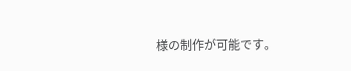様の制作が可能です。